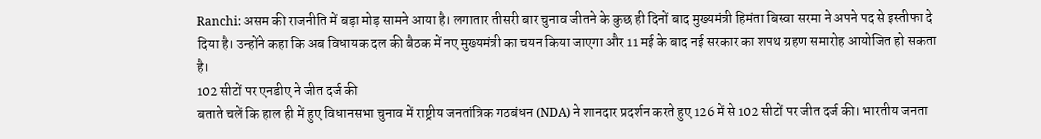Ranchi: असम की राजनीति में बड़ा मोड़ सामने आया है। लगातार तीसरी बार चुनाव जीतने के कुछ ही दिनों बाद मुख्यमंत्री हिमंता बिस्वा सरमा ने अपने पद से इस्तीफा दे दिया है। उन्होंने कहा कि अब विधायक दल की बैठक में नए मुख्यमंत्री का चयन किया जाएगा और 11 मई के बाद नई सरकार का शपथ ग्रहण समारोह आयोजित हो सकता है।
102 सीटों पर एनडीए ने जीत दर्ज की
बताते चलें कि हाल ही में हुए विधानसभा चुनाव में राष्ट्रीय जनतांत्रिक गठबंधन (NDA) ने शानदार प्रदर्शन करते हुए 126 में से 102 सीटों पर जीत दर्ज की। भारतीय जनता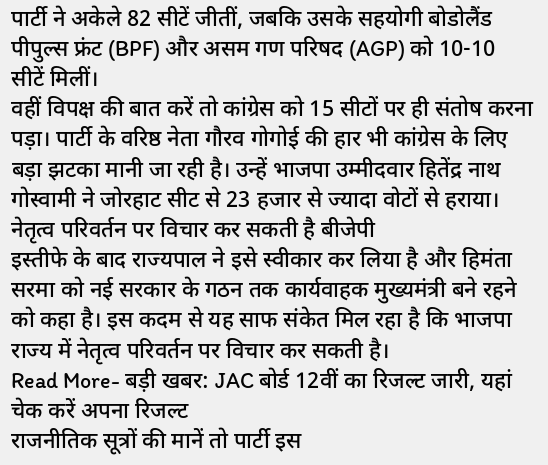पार्टी ने अकेले 82 सीटें जीतीं, जबकि उसके सहयोगी बोडोलैंड पीपुल्स फ्रंट (BPF) और असम गण परिषद (AGP) को 10-10 सीटें मिलीं।
वहीं विपक्ष की बात करें तो कांग्रेस को 15 सीटों पर ही संतोष करना पड़ा। पार्टी के वरिष्ठ नेता गौरव गोगोई की हार भी कांग्रेस के लिए बड़ा झटका मानी जा रही है। उन्हें भाजपा उम्मीदवार हितेंद्र नाथ गोस्वामी ने जोरहाट सीट से 23 हजार से ज्यादा वोटों से हराया।
नेतृत्व परिवर्तन पर विचार कर सकती है बीजेपी
इस्तीफे के बाद राज्यपाल ने इसे स्वीकार कर लिया है और हिमंता सरमा को नई सरकार के गठन तक कार्यवाहक मुख्यमंत्री बने रहने को कहा है। इस कदम से यह साफ संकेत मिल रहा है कि भाजपा राज्य में नेतृत्व परिवर्तन पर विचार कर सकती है।
Read More- बड़ी खबर: JAC बोर्ड 12वीं का रिजल्ट जारी, यहां चेक करें अपना रिजल्ट
राजनीतिक सूत्रों की मानें तो पार्टी इस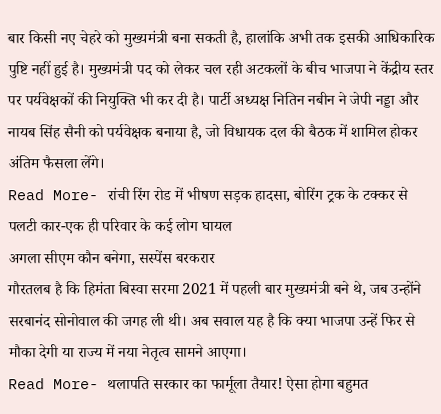बार किसी नए चेहरे को मुख्यमंत्री बना सकती है, हालांकि अभी तक इसकी आधिकारिक पुष्टि नहीं हुई है। मुख्यमंत्री पद को लेकर चल रही अटकलों के बीच भाजपा ने केंद्रीय स्तर पर पर्यवेक्षकों की नियुक्ति भी कर दी है। पार्टी अध्यक्ष नितिन नबीन ने जेपी नड्डा और नायब सिंह सैनी को पर्यवेक्षक बनाया है, जो विधायक दल की बैठक में शामिल होकर अंतिम फैसला लेंगे।
Read More- रांची रिंग रोड में भीषण सड़क हादसा, बोरिंग ट्रक के टक्कर से पलटी कार-एक ही परिवार के कई लोग घायल
अगला सीएम कौन बनेगा, सस्पेंस बरकरार
गौरतलब है कि हिमंता बिस्वा सरमा 2021 में पहली बार मुख्यमंत्री बने थे, जब उन्होंने सरबानंद सोनोवाल की जगह ली थी। अब सवाल यह है कि क्या भाजपा उन्हें फिर से मौका देगी या राज्य में नया नेतृत्व सामने आएगा।
Read More- थलापति सरकार का फार्मूला तैयार! ऐसा होगा बहुमत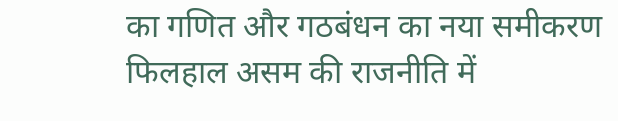का गणित और गठबंधन का नया समीकरण
फिलहाल असम की राजनीति में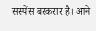सस्पेंस बरकरार है। आने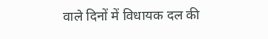वाले दिनों में विधायक दल की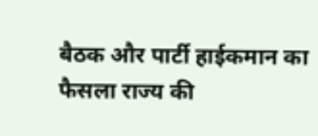बैठक और पार्टी हाईकमान का फैसला राज्य की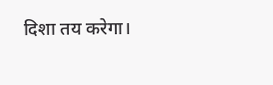दिशा तय करेगा।